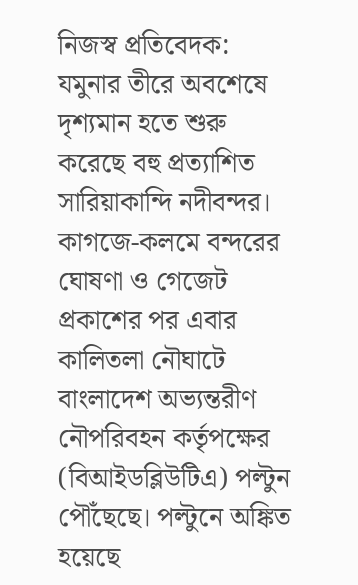নিজস্ব প্রতিবেদক: যমুনার তীরে অবশেষে দৃশ্যমান হতে শুরু করেছে বহু প্রত্যাশিত সারিয়াকান্দি নদীবন্দর। কাগজে-কলমে বন্দরের ঘোষণা ও গেজেট প্রকাশের পর এবার কালিতলা নৌঘাটে বাংলাদেশ অভ্যন্তরীণ নৌপরিবহন কর্তৃপক্ষের (বিআইডব্লিউটিএ) পল্টুন পৌঁছেছে। পল্টুনে অঙ্কিত হয়েছে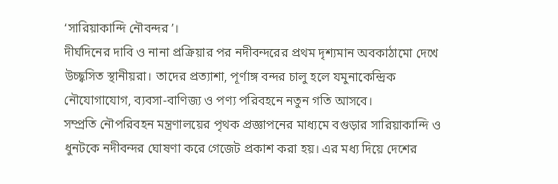‘সারিয়াকান্দি নৌবন্দর’।
দীর্ঘদিনের দাবি ও নানা প্রক্রিয়ার পর নদীবন্দরের প্রথম দৃশ্যমান অবকাঠামো দেখে উচ্ছ্বসিত স্থানীয়রা। তাদের প্রত্যাশা, পূর্ণাঙ্গ বন্দর চালু হলে যমুনাকেন্দ্রিক নৌযোগাযোগ, ব্যবসা-বাণিজ্য ও পণ্য পরিবহনে নতুন গতি আসবে।
সম্প্রতি নৌপরিবহন মন্ত্রণালয়ের পৃথক প্রজ্ঞাপনের মাধ্যমে বগুড়ার সারিয়াকান্দি ও ধুনটকে নদীবন্দর ঘোষণা করে গেজেট প্রকাশ করা হয়। এর মধ্য দিয়ে দেশের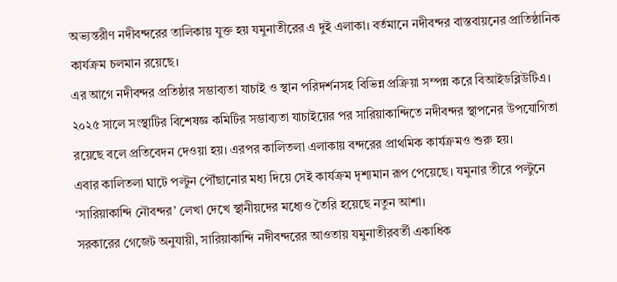অভ্যন্তরীণ নদীবন্দরের তালিকায় যুক্ত হয় যমুনাতীরের এ দুই এলাকা। বর্তমানে নদীবন্দর বাস্তবায়নের প্রাতিষ্ঠানিক কার্যক্রম চলমান রয়েছে।
এর আগে নদীবন্দর প্রতিষ্ঠার সম্ভাব্যতা যাচাই ও স্থান পরিদর্শনসহ বিভিন্ন প্রক্রিয়া সম্পন্ন করে বিআইডব্লিউটিএ। ২০২৫ সালে সংস্থাটির বিশেষজ্ঞ কমিটির সম্ভাব্যতা যাচাইয়ের পর সারিয়াকান্দিতে নদীবন্দর স্থাপনের উপযোগিতা রয়েছে বলে প্রতিবেদন দেওয়া হয়। এরপর কালিতলা এলাকায় বন্দরের প্রাথমিক কার্যক্রমও শুরু হয়।
এবার কালিতলা ঘাটে পল্টুন পৌঁছানোর মধ্য দিয়ে সেই কার্যক্রম দৃশ্যমান রূপ পেয়েছে। যমুনার তীরে পল্টুনে ‘সারিয়াকান্দি নৌবন্দর’ লেখা দেখে স্থানীয়দের মধ্যেও তৈরি হয়েছে নতুন আশা।
সরকারের গেজেট অনুযায়ী, সারিয়াকান্দি নদীবন্দরের আওতায় যমুনাতীরবর্তী একাধিক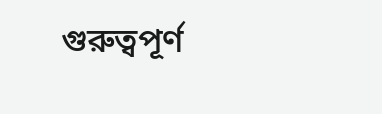গুরুত্বপূর্ণ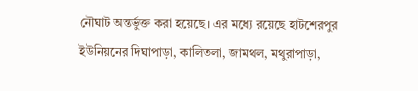নৌঘাট অন্তর্ভুক্ত করা হয়েছে। এর মধ্যে রয়েছে হাটশেরপুর ইউনিয়নের দিঘাপাড়া, কালিতলা, জামথল, মথুরাপাড়া,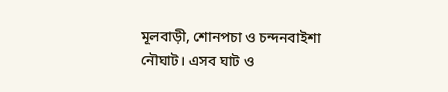মূলবাড়ী, শোনপচা ও চন্দনবাইশা নৌঘাট। এসব ঘাট ও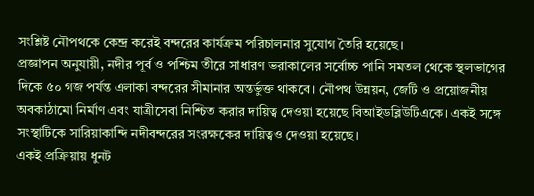সংশ্লিষ্ট নৌপথকে কেন্দ্র করেই বন্দরের কার্যক্রম পরিচালনার সুযোগ তৈরি হয়েছে।
প্রজ্ঞাপন অনুযায়ী, নদীর পূর্ব ও পশ্চিম তীরে সাধারণ ভরাকালের সর্বোচ্চ পানি সমতল থেকে স্থলভাগের দিকে ৫০ গজ পর্যন্ত এলাকা বন্দরের সীমানার অন্তর্ভুক্ত থাকবে। নৌপথ উন্নয়ন, জেটি ও প্রয়োজনীয় অবকাঠামো নির্মাণ এবং যাত্রীসেবা নিশ্চিত করার দায়িত্ব দেওয়া হয়েছে বিআইডব্লিউটিএকে। একই সঙ্গে সংস্থাটিকে সারিয়াকান্দি নদীবন্দরের সংরক্ষকের দায়িত্বও দেওয়া হয়েছে।
একই প্রক্রিয়ায় ধুনট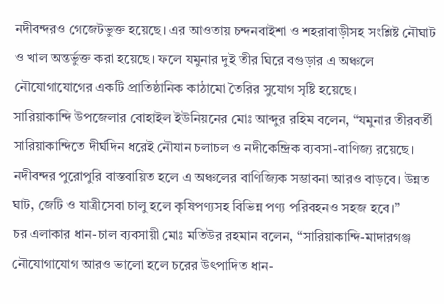নদীবন্দরও গেজেটভুক্ত হয়েছে। এর আওতায় চন্দনবাইশা ও শহরাবাড়ীসহ সংশ্লিষ্ট নৌঘাট ও খাল অন্তর্ভুক্ত করা হয়েছে। ফলে যমুনার দুই তীর ঘিরে বগুড়ার এ অঞ্চলে নৌযোগাযোগের একটি প্রাতিষ্ঠানিক কাঠামো তৈরির সুযোগ সৃষ্টি হয়েছে।
সারিয়াকান্দি উপজেলার বোহাইল ইউনিয়নের মোঃ আব্দুর রহিম বলেন, “যমুনার তীরবর্তী সারিয়াকান্দিতে দীর্ঘদিন ধরেই নৌযান চলাচল ও নদীকেন্দ্রিক ব্যবসা-বাণিজ্য রয়েছে। নদীবন্দর পুরোপুরি বাস্তবায়িত হলে এ অঞ্চলের বাণিজ্যিক সম্ভাবনা আরও বাড়বে। উন্নত ঘাট, জেটি ও যাত্রীসেবা চালু হলে কৃষিপণ্যসহ বিভিন্ন পণ্য পরিবহনও সহজ হবে।”
চর এলাকার ধান-চাল ব্যবসায়ী মোঃ মতিউর রহমান বলেন, “সারিয়াকান্দি-মাদারগঞ্জ নৌযোগাযোগ আরও ভালো হলে চরের উৎপাদিত ধান-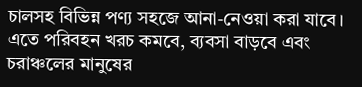চালসহ বিভিন্ন পণ্য সহজে আনা-নেওয়া করা যাবে। এতে পরিবহন খরচ কমবে, ব্যবসা বাড়বে এবং চরাঞ্চলের মানুষের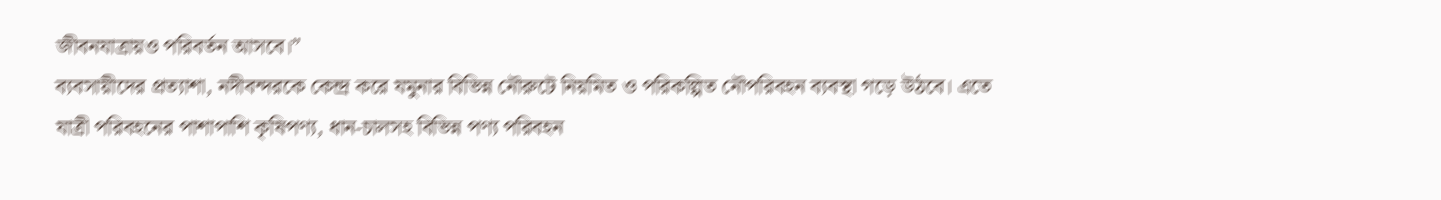জীবনযাত্রায়ও পরিবর্তন আসবে।”
ব্যবসায়ীদের প্রত্যাশা, নদীবন্দরকে কেন্দ্র করে যমুনার বিভিন্ন নৌরুটে নিয়মিত ও পরিকল্পিত নৌপরিবহন ব্যবস্থা গড়ে উঠবে। এতে যাত্রী পরিবহনের পাশাপাশি কৃষিপণ্য, ধান-চালসহ বিভিন্ন পণ্য পরিবহন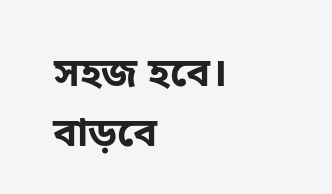সহজ হবে। বাড়বে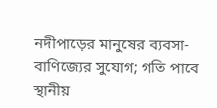নদীপাড়ের মানুষের ব্যবসা-বাণিজ্যের সুযোগ; গতি পাবে স্থানীয়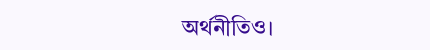অর্থনীতিও।